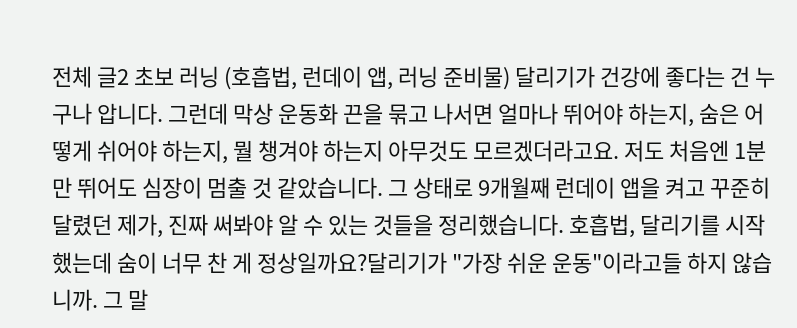전체 글2 초보 러닝 (호흡법, 런데이 앱, 러닝 준비물) 달리기가 건강에 좋다는 건 누구나 압니다. 그런데 막상 운동화 끈을 묶고 나서면 얼마나 뛰어야 하는지, 숨은 어떻게 쉬어야 하는지, 뭘 챙겨야 하는지 아무것도 모르겠더라고요. 저도 처음엔 1분만 뛰어도 심장이 멈출 것 같았습니다. 그 상태로 9개월째 런데이 앱을 켜고 꾸준히 달렸던 제가, 진짜 써봐야 알 수 있는 것들을 정리했습니다. 호흡법, 달리기를 시작했는데 숨이 너무 찬 게 정상일까요?달리기가 "가장 쉬운 운동"이라고들 하지 않습니까. 그 말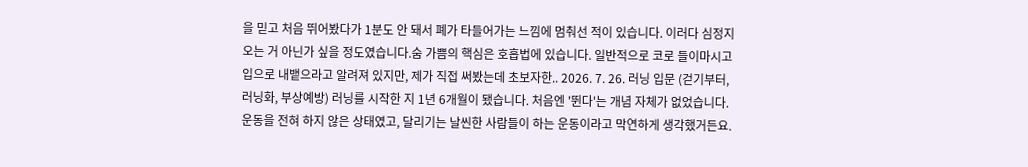을 믿고 처음 뛰어봤다가 1분도 안 돼서 폐가 타들어가는 느낌에 멈춰선 적이 있습니다. 이러다 심정지 오는 거 아닌가 싶을 정도였습니다.숨 가쁨의 핵심은 호흡법에 있습니다. 일반적으로 코로 들이마시고 입으로 내뱉으라고 알려져 있지만, 제가 직접 써봤는데 초보자한.. 2026. 7. 26. 러닝 입문 (걷기부터, 러닝화, 부상예방) 러닝를 시작한 지 1년 6개월이 됐습니다. 처음엔 '뛴다'는 개념 자체가 없었습니다. 운동을 전혀 하지 않은 상태였고, 달리기는 날씬한 사람들이 하는 운동이라고 막연하게 생각했거든요.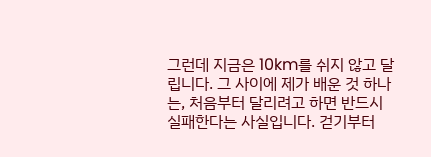그런데 지금은 10km를 쉬지 않고 달립니다. 그 사이에 제가 배운 것 하나는, 처음부터 달리려고 하면 반드시 실패한다는 사실입니다. 걷기부터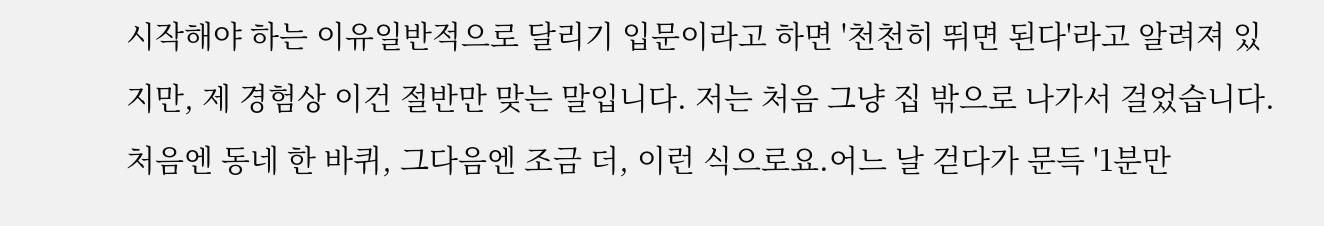시작해야 하는 이유일반적으로 달리기 입문이라고 하면 '천천히 뛰면 된다'라고 알려져 있지만, 제 경험상 이건 절반만 맞는 말입니다. 저는 처음 그냥 집 밖으로 나가서 걸었습니다. 처음엔 동네 한 바퀴, 그다음엔 조금 더, 이런 식으로요.어느 날 걷다가 문득 '1분만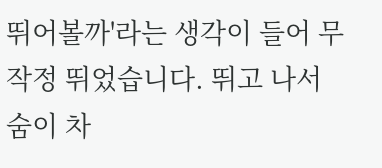뛰어볼까'라는 생각이 들어 무작정 뛰었습니다. 뛰고 나서 숨이 차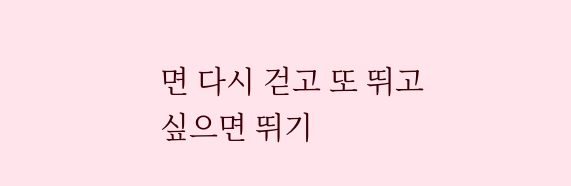면 다시 걷고 또 뛰고 싶으면 뛰기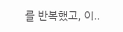를 반복했고, 이..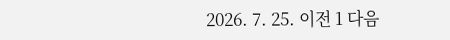2026. 7. 25. 이전 1 다음